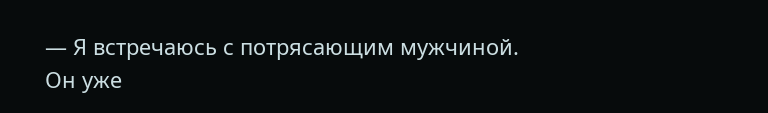— Я встречаюсь с потрясающим мужчиной. Он уже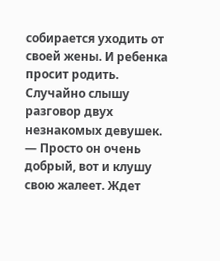собирается уходить от своей жены. И ребенка просит родить. Случайно слышу разговор двух незнакомых девушек. — Просто он очень добрый, вот и клушу свою жалеет. Ждет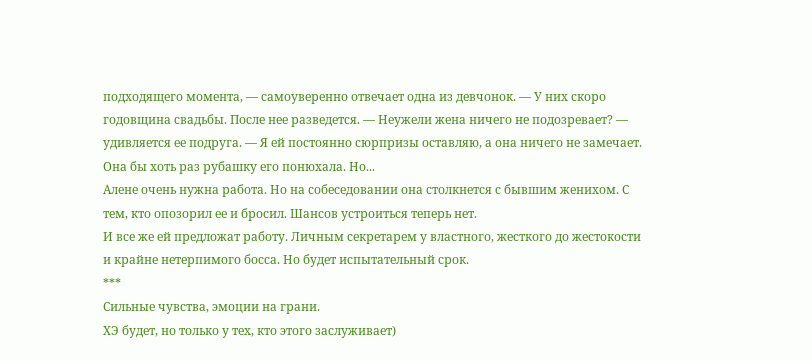подходящего момента, — самоуверенно отвечает одна из девчонок. — У них скоро годовщина свадьбы. После нее разведется. — Неужели жена ничего не подозревает? — удивляется ее подруга. — Я ей постоянно сюрпризы оставляю, а она ничего не замечает. Она бы хоть раз рубашку его понюхала. Но...
Алене очень нужна работа. Но на собеседовании она столкнется с бывшим женихом. С тем, кто опозорил ее и бросил. Шансов устроиться теперь нет.
И все же ей предложат работу. Личным секретарем у властного, жесткого до жестокости и крайне нетерпимого босса. Но будет испытательный срок.
***
Сильные чувства, эмоции на грани.
ХЭ будет, но только у тех, кто этого заслуживает)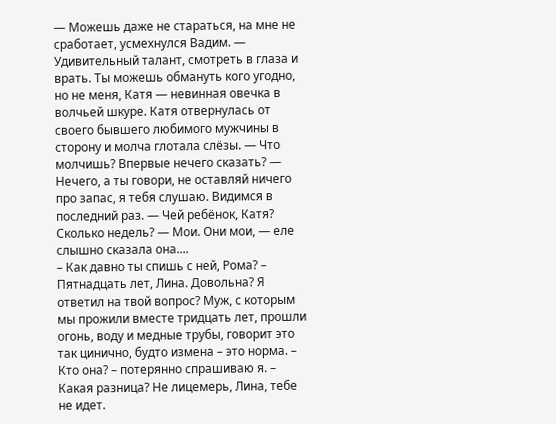— Можешь даже не стараться, на мне не сработает, усмехнулся Вадим. — Удивительный талант, смотреть в глаза и врать. Ты можешь обмануть кого угодно, но не меня, Катя — невинная овечка в волчьей шкуре. Катя отвернулась от своего бывшего любимого мужчины в сторону и молча глотала слёзы. — Что молчишь? Впервые нечего сказать? — Нечего, а ты говори, не оставляй ничего про запас, я тебя слушаю. Видимся в последний раз. — Чей ребёнок, Катя? Сколько недель? — Мои. Они мои, — еле слышно сказала она....
– Как давно ты спишь с ней, Рома? – Пятнадцать лет, Лина. Довольна? Я ответил на твой вопрос? Муж, с которым мы прожили вместе тридцать лет, прошли огонь, воду и медные трубы, говорит это так цинично, будто измена – это норма. – Кто она? – потерянно спрашиваю я. – Какая разница? Не лицемерь, Лина, тебе не идет.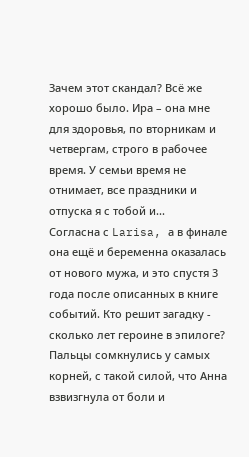Зачем этот скандал? Всё же хорошо было. Ира – она мне для здоровья, по вторникам и четвергам, строго в рабочее время. У семьи время не отнимает, все праздники и отпуска я с тобой и...
Согласна с Larisa, а в финале она ещё и беременна оказалась от нового мужа, и это спустя 3 года после описанных в книге событий. Кто решит загадку - сколько лет героине в эпилоге?
Пальцы сомкнулись у самых корней, с такой силой, что Анна взвизгнула от боли и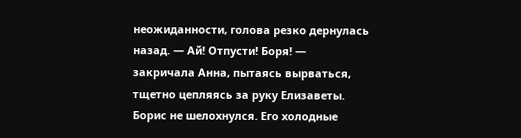неожиданности, голова резко дернулась назад. — Ай! Отпусти! Боря! — закричала Анна, пытаясь вырваться, тщетно цепляясь за руку Елизаветы. Борис не шелохнулся. Его холодные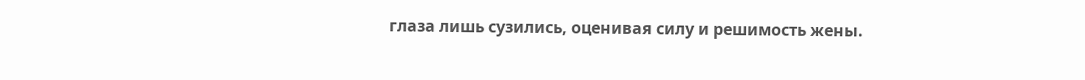глаза лишь сузились, оценивая силу и решимость жены.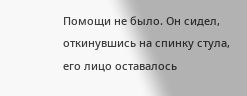Помощи не было. Он сидел, откинувшись на спинку стула, его лицо оставалось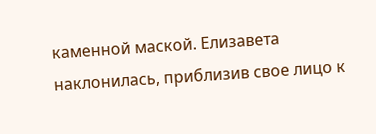каменной маской. Елизавета наклонилась, приблизив свое лицо к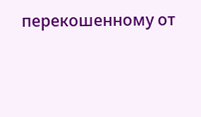перекошенному от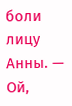боли лицу Анны. — Ой,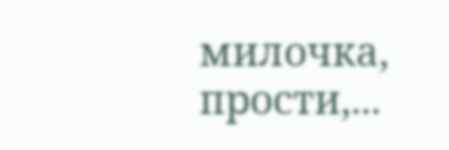милочка, прости,...